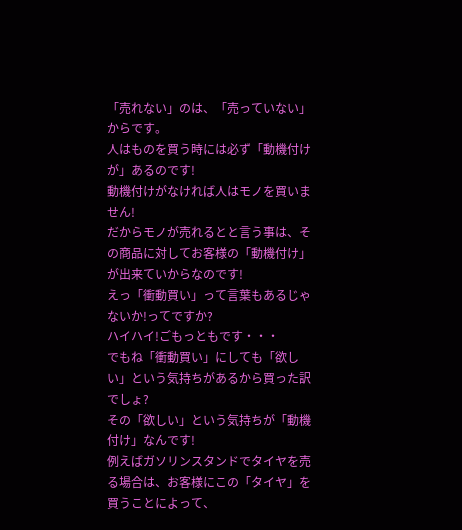「売れない」のは、「売っていない」からです。
人はものを買う時には必ず「動機付けが」あるのです!
動機付けがなければ人はモノを買いません!
だからモノが売れるとと言う事は、その商品に対してお客様の「動機付け」が出来ていからなのです!
えっ「衝動買い」って言葉もあるじゃないか!ってですか?
ハイハイ!ごもっともです・・・
でもね「衝動買い」にしても「欲しい」という気持ちがあるから買った訳でしょ?
その「欲しい」という気持ちが「動機付け」なんです!
例えばガソリンスタンドでタイヤを売る場合は、お客様にこの「タイヤ」を買うことによって、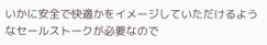いかに安全で快適かをイメージしていただけるようなセールストークが必要なので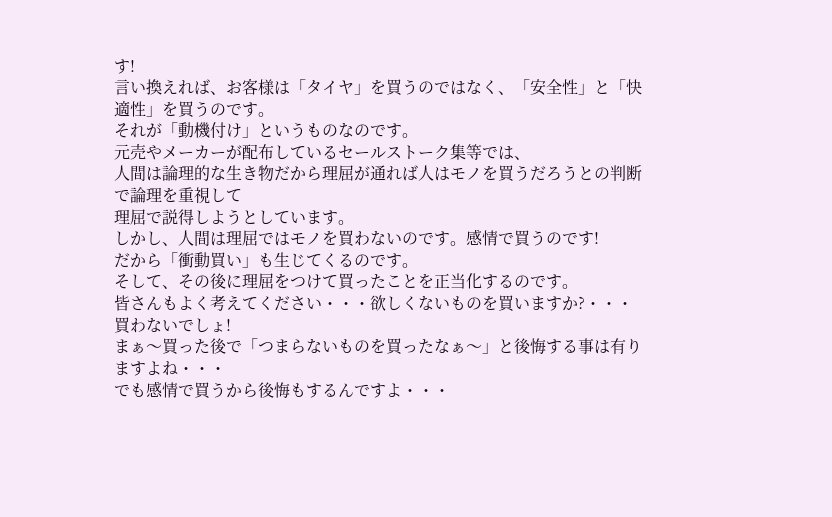す!
言い換えれば、お客様は「タイヤ」を買うのではなく、「安全性」と「快適性」を買うのです。
それが「動機付け」というものなのです。
元売やメーカーが配布しているセールストーク集等では、
人間は論理的な生き物だから理屈が通れば人はモノを買うだろうとの判断で論理を重視して
理屈で説得しようとしています。
しかし、人間は理屈ではモノを買わないのです。感情で買うのです!
だから「衝動買い」も生じてくるのです。
そして、その後に理屈をつけて買ったことを正当化するのです。
皆さんもよく考えてください・・・欲しくないものを買いますか?・・・買わないでしょ!
まぁ〜買った後で「つまらないものを買ったなぁ〜」と後悔する事は有りますよね・・・
でも感情で買うから後悔もするんですよ・・・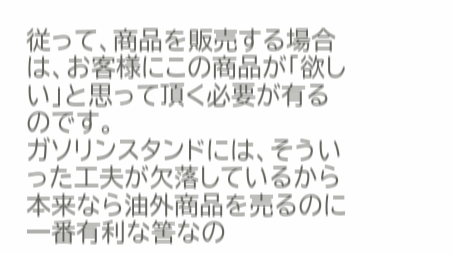従って、商品を販売する場合は、お客様にこの商品が「欲しい」と思って頂く必要が有るのです。
ガソリンスタンドには、そういった工夫が欠落しているから
本来なら油外商品を売るのに一番有利な筈なの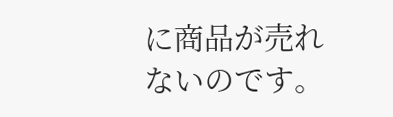に商品が売れないのです。